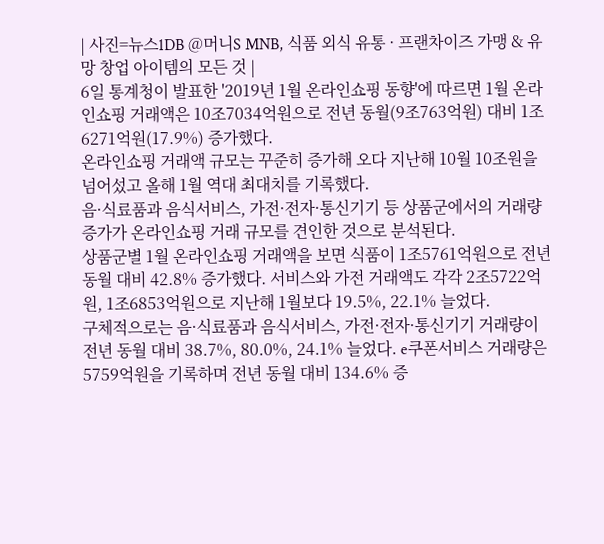| 사진=뉴스1DB @머니S MNB, 식품 외식 유통 · 프랜차이즈 가맹 & 유망 창업 아이템의 모든 것 |
6일 통계청이 발표한 '2019년 1월 온라인쇼핑 동향'에 따르면 1월 온라인쇼핑 거래액은 10조7034억원으로 전년 동월(9조763억원) 대비 1조6271억원(17.9%) 증가했다.
온라인쇼핑 거래액 규모는 꾸준히 증가해 오다 지난해 10월 10조원을 넘어섰고 올해 1월 역대 최대치를 기록했다.
음·식료품과 음식서비스, 가전·전자·통신기기 등 상품군에서의 거래량 증가가 온라인쇼핑 거래 규모를 견인한 것으로 분석된다.
상품군별 1월 온라인쇼핑 거래액을 보면 식품이 1조5761억원으로 전년 동월 대비 42.8% 증가했다. 서비스와 가전 거래액도 각각 2조5722억원, 1조6853억원으로 지난해 1월보다 19.5%, 22.1% 늘었다.
구체적으로는 음·식료품과 음식서비스, 가전·전자·통신기기 거래량이 전년 동월 대비 38.7%, 80.0%, 24.1% 늘었다. e쿠폰서비스 거래량은 5759억원을 기록하며 전년 동월 대비 134.6% 증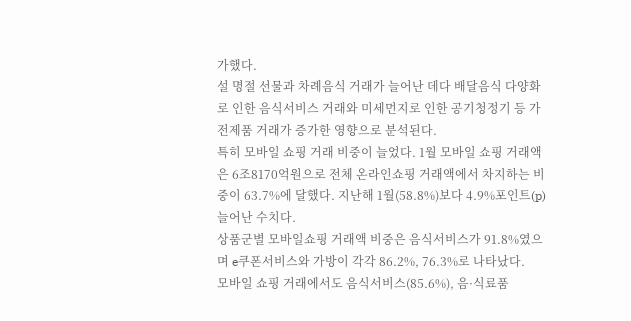가했다.
설 명절 선물과 차례음식 거래가 늘어난 데다 배달음식 다양화로 인한 음식서비스 거래와 미세먼지로 인한 공기청정기 등 가전제품 거래가 증가한 영향으로 분석된다.
특히 모바일 쇼핑 거래 비중이 늘었다. 1월 모바일 쇼핑 거래액은 6조8170억원으로 전체 온라인쇼핑 거래액에서 차지하는 비중이 63.7%에 달했다. 지난해 1월(58.8%)보다 4.9%포인트(p) 늘어난 수치다.
상품군별 모바일쇼핑 거래액 비중은 음식서비스가 91.8%였으며 e쿠폰서비스와 가방이 각각 86.2%, 76.3%로 나타났다.
모바일 쇼핑 거래에서도 음식서비스(85.6%), 음·식료품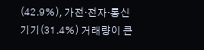(42.9%), 가전·전자·통신기기(31.4%) 거래량이 큰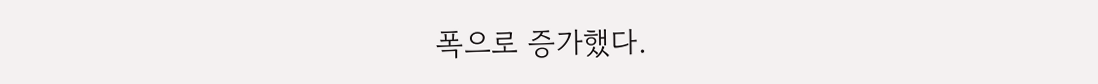폭으로 증가했다.